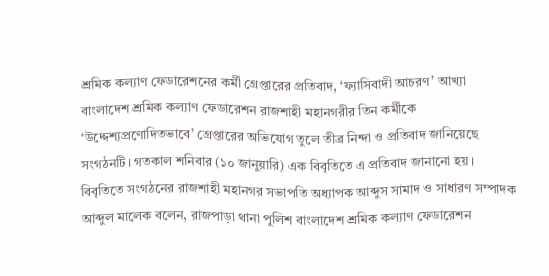শ্রমিক কল্যাণ ফেডারেশনের কর্মী গ্রেপ্তারের প্রতিবাদ, ‘ফ্যাসিবাদী আচরণ’ আখ্যা
বাংলাদেশ শ্রমিক কল্যাণ ফেডারেশন রাজশাহী মহানগরীর তিন কর্মীকে ‘উদ্দেশ্যপ্রণোদিতভাবে’ গ্রেপ্তারের অভিযোগ তুলে তীব্র নিন্দা ও প্রতিবাদ জানিয়েছে সংগঠনটি। গতকাল শনিবার (১০ জানুয়ারি) এক বিবৃতিতে এ প্রতিবাদ জানানো হয়।
বিবৃতিতে সংগঠনের রাজশাহী মহানগর সভাপতি অধ্যাপক আব্দুস সামাদ ও সাধারণ সম্পাদক আব্দুল মালেক বলেন, রাজপাড়া থানা পুলিশ বাংলাদেশ শ্রমিক কল্যাণ ফেডারেশন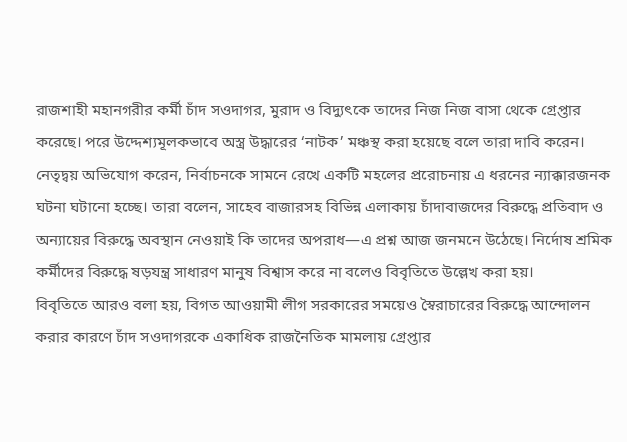রাজশাহী মহানগরীর কর্মী চাঁদ সওদাগর, মুরাদ ও বিদ্যুৎকে তাদের নিজ নিজ বাসা থেকে গ্রেপ্তার করেছে। পরে উদ্দেশ্যমূলকভাবে অস্ত্র উদ্ধারের ‘নাটক’ মঞ্চস্থ করা হয়েছে বলে তারা দাবি করেন।
নেতৃদ্বয় অভিযোগ করেন, নির্বাচনকে সামনে রেখে একটি মহলের প্ররোচনায় এ ধরনের ন্যাক্কারজনক ঘটনা ঘটানো হচ্ছে। তারা বলেন, সাহেব বাজারসহ বিভিন্ন এলাকায় চাঁদাবাজদের বিরুদ্ধে প্রতিবাদ ও অন্যায়ের বিরুদ্ধে অবস্থান নেওয়াই কি তাদের অপরাধ—এ প্রশ্ন আজ জনমনে উঠেছে। নির্দোষ শ্রমিক কর্মীদের বিরুদ্ধে ষড়যন্ত্র সাধারণ মানুষ বিশ্বাস করে না বলেও বিবৃতিতে উল্লেখ করা হয়।
বিবৃতিতে আরও বলা হয়, বিগত আওয়ামী লীগ সরকারের সময়েও স্বৈরাচারের বিরুদ্ধে আন্দোলন করার কারণে চাঁদ সওদাগরকে একাধিক রাজনৈতিক মামলায় গ্রেপ্তার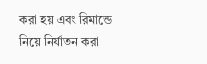করা হয় এবং রিমান্ডে নিয়ে নির্যাতন করা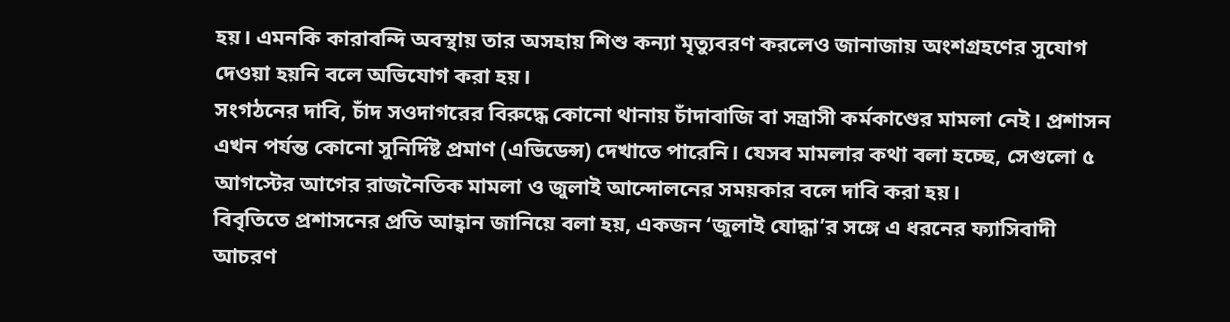হয়। এমনকি কারাবন্দি অবস্থায় তার অসহায় শিশু কন্যা মৃত্যুবরণ করলেও জানাজায় অংশগ্রহণের সুযোগ দেওয়া হয়নি বলে অভিযোগ করা হয়।
সংগঠনের দাবি, চাঁদ সওদাগরের বিরুদ্ধে কোনো থানায় চাঁদাবাজি বা সন্ত্রাসী কর্মকাণ্ডের মামলা নেই। প্রশাসন এখন পর্যন্ত কোনো সুনির্দিষ্ট প্রমাণ (এভিডেন্স) দেখাতে পারেনি। যেসব মামলার কথা বলা হচ্ছে, সেগুলো ৫ আগস্টের আগের রাজনৈতিক মামলা ও জুলাই আন্দোলনের সময়কার বলে দাবি করা হয়।
বিবৃতিতে প্রশাসনের প্রতি আহ্বান জানিয়ে বলা হয়, একজন ‘জুলাই যোদ্ধা’র সঙ্গে এ ধরনের ফ্যাসিবাদী আচরণ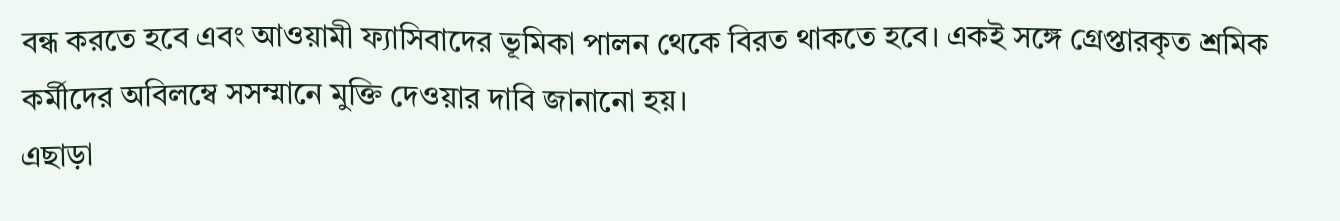বন্ধ করতে হবে এবং আওয়ামী ফ্যাসিবাদের ভূমিকা পালন থেকে বিরত থাকতে হবে। একই সঙ্গে গ্রেপ্তারকৃত শ্রমিক কর্মীদের অবিলম্বে সসম্মানে মুক্তি দেওয়ার দাবি জানানো হয়।
এছাড়া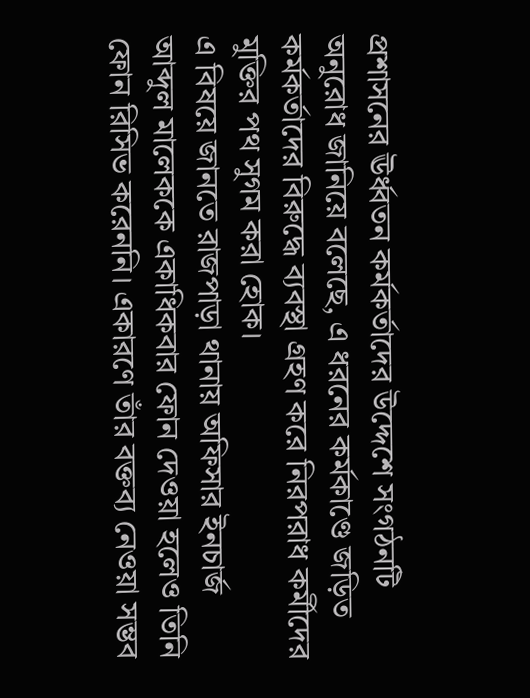প্রশাসনের ঊর্ধ্বতন কর্মকর্তাদের উদ্দেশে সংগঠনটি অনুরোধ জানিয়ে বলেছে, এ ধরনের কর্মকাণ্ডে জড়িত কর্মকর্তাদের বিরুদ্ধে ব্যবস্থা গ্রহণ করে নিরপরাধ কর্মীদের মুক্তির পথ সুগম করা হোক।
এ বিষয়ে জানতে রাজপাড়া থানায় অফিসার ইনচার্জ আব্দুল মালেককে একাধিকবার ফোন দেওয়া হলেও তিনি ফোন রিসিভ করেননি। একারণে তাঁর বক্তব্য নেওয়া সম্ভব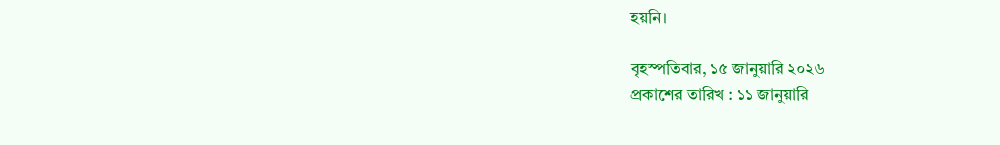হয়নি।

বৃহস্পতিবার, ১৫ জানুয়ারি ২০২৬
প্রকাশের তারিখ : ১১ জানুয়ারি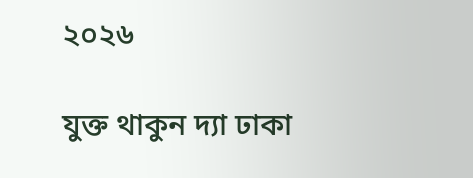২০২৬

যুক্ত থাকুন দ্যা ঢাকা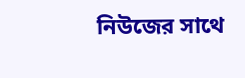নিউজের সাথে